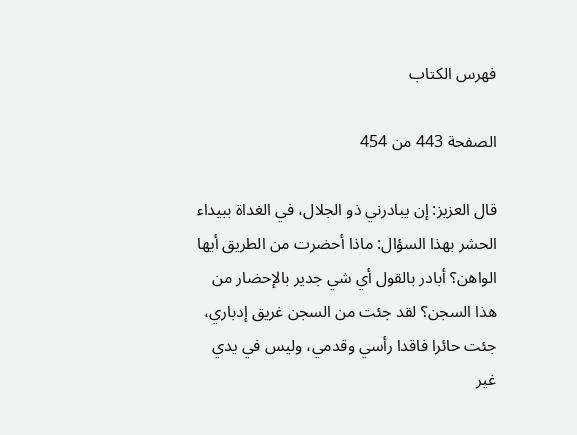فهرس الكتاب

الصفحة 443 من 454

قال العزيز: إن يبادرني ذو الجلال، في الغداة ببيداء الحشر بهذا السؤال: ماذا أحضرت من الطريق أيها الواهن؟ أبادر بالقول أي شي جدير بالإحضار من هذا السجن؟ لقد جئت من السجن غريق إدباري، جئت حائرا فاقدا رأسي وقدمي، وليس في يدي غير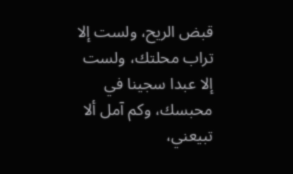قبض الريح، ولست إلا تراب محلتك، ولست إلا عبدا سجينا في محبسك، وكم آمل ألا تبيعني،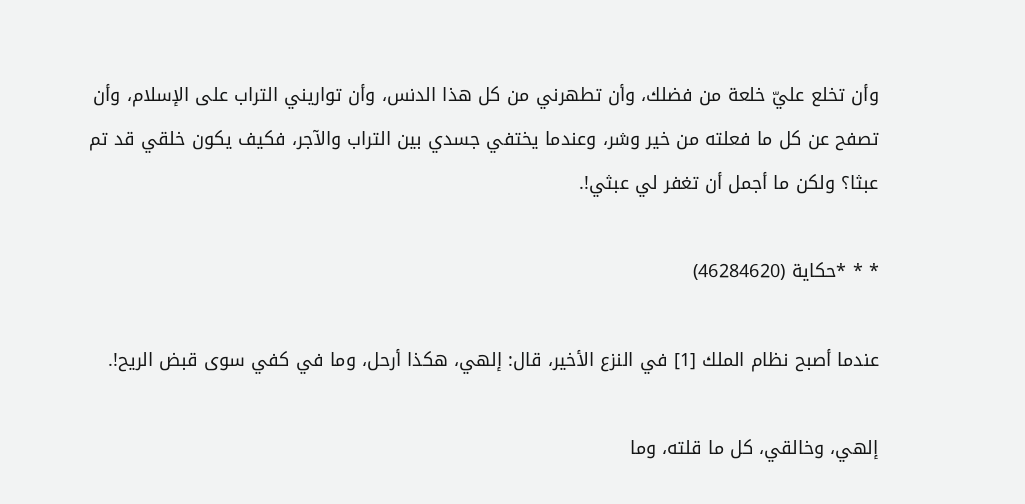وأن تخلع عليّ خلعة من فضلك، وأن تطهرني من كل هذا الدنس، وأن تواريني التراب على الإسلام، وأن تصفح عن كل ما فعلته من خير وشر، وعندما يختفي جسدي بين التراب والآجر، فكيف يكون خلقي قد تم عبثا؟ ولكن ما أجمل أن تغفر لي عبثي!.

* * *حكاية (46284620)

عندما أصبح نظام الملك [1] في النزع الأخير، قال: إلهي، هكذا أرحل، وما في كفي سوى قبض الريح!.

إلهي، وخالقي، كل ما قلته، وما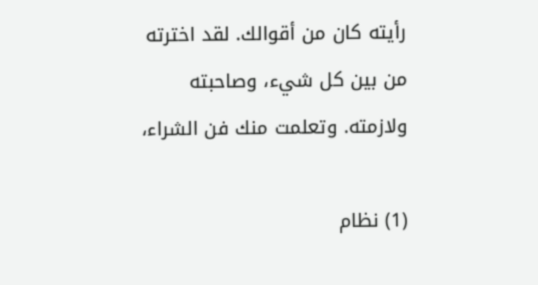رأيته كان من أقوالك. لقد اخترته من بين كل شيء، وصاحبته ولازمته. وتعلمت منك فن الشراء،

(1) نظام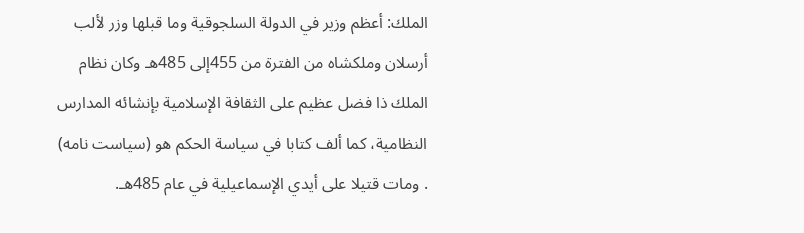الملك: أعظم وزير في الدولة السلجوقية وما قبلها وزر لألب أرسلان وملكشاه من الفترة من 455إلى 485هـ وكان نظام الملك ذا فضل عظيم على الثقافة الإسلامية بإنشائه المدارس النظامية، كما ألف كتابا في سياسة الحكم هو (سياست نامه) . ومات قتيلا على أيدي الإسماعيلية في عام 485هـ.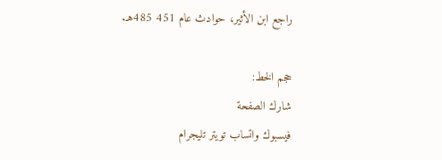راجع ابن الأثير، حوادث عام 451 485هـ.

حجم الخط:
شارك الصفحة
فيسبوك واتساب تويتر تليجرام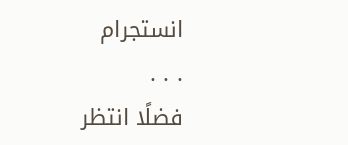انستجرام
. . .
فضلًا انتظر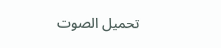تحميل الصوت